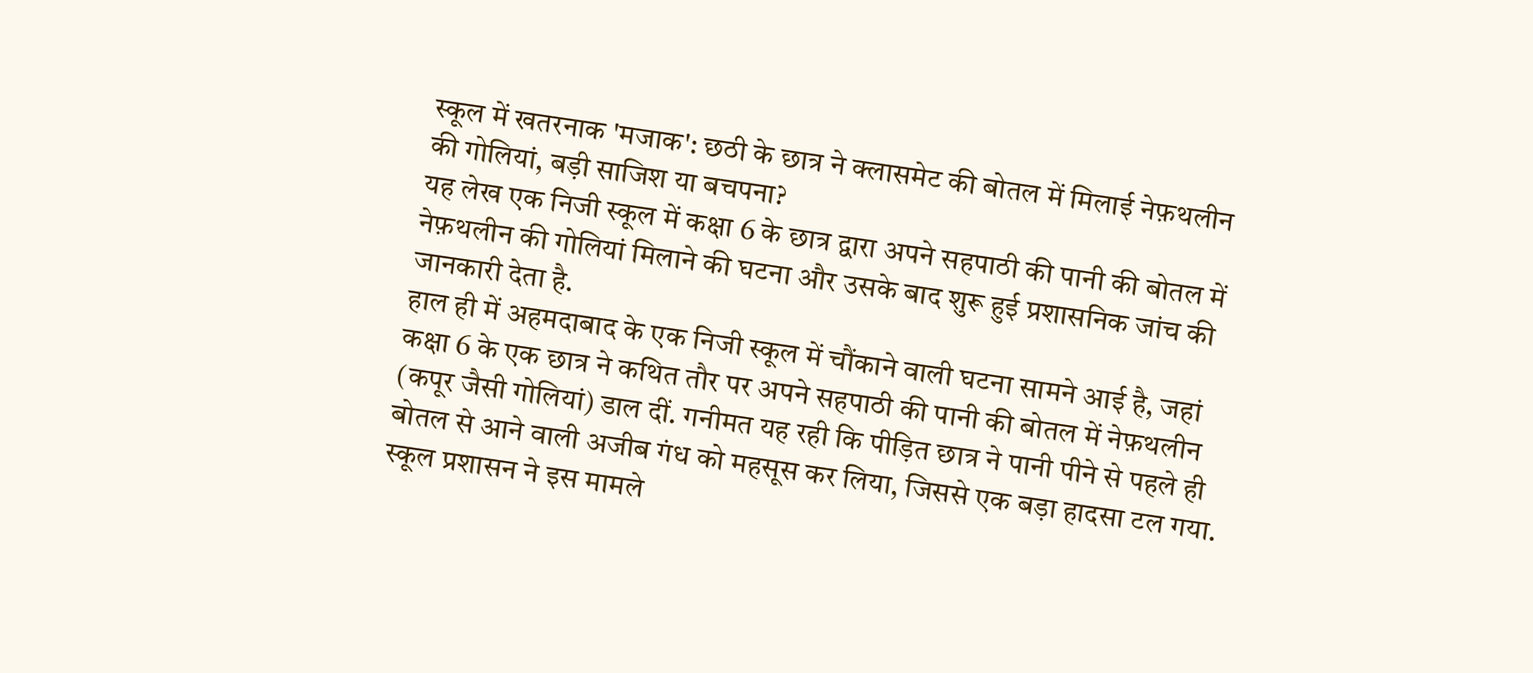स्कूल में खतरनाक 'मजाक': छठी के छात्र ने क्लासमेट की बोतल में मिलाई नेफ़थलीन की गोलियां, बड़ी साजिश या बचपना?
यह लेख एक निजी स्कूल में कक्षा 6 के छात्र द्वारा अपने सहपाठी की पानी की बोतल में नेफ़थलीन की गोलियां मिलाने की घटना और उसके बाद शुरू हुई प्रशासनिक जांच की जानकारी देता है.
हाल ही में अहमदाबाद के एक निजी स्कूल में चौंकाने वाली घटना सामने आई है, जहां कक्षा 6 के एक छात्र ने कथित तौर पर अपने सहपाठी की पानी की बोतल में नेफ़थलीन (कपूर जैसी गोलियां) डाल दीं. गनीमत यह रही कि पीड़ित छात्र ने पानी पीने से पहले ही बोतल से आने वाली अजीब गंध को महसूस कर लिया, जिससे एक बड़ा हादसा टल गया. स्कूल प्रशासन ने इस मामले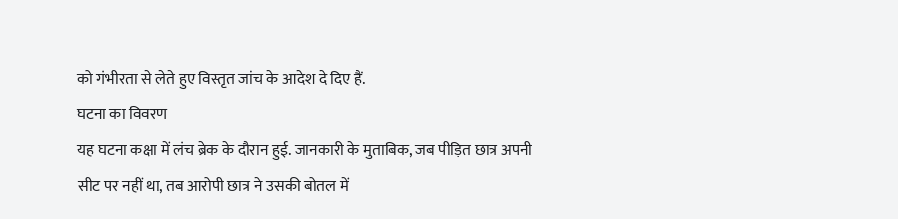को गंभीरता से लेते हुए विस्तृत जांच के आदेश दे दिए हैं.
घटना का विवरण
यह घटना कक्षा में लंच ब्रेक के दौरान हुई. जानकारी के मुताबिक, जब पीड़ित छात्र अपनी सीट पर नहीं था, तब आरोपी छात्र ने उसकी बोतल में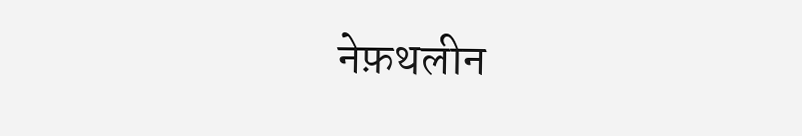नेफ़थलीन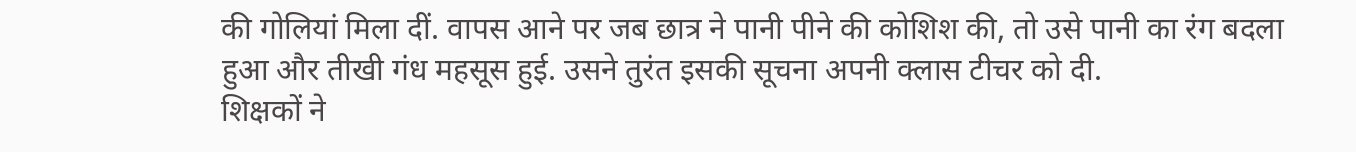की गोलियां मिला दीं. वापस आने पर जब छात्र ने पानी पीने की कोशिश की, तो उसे पानी का रंग बदला हुआ और तीखी गंध महसूस हुई. उसने तुरंत इसकी सूचना अपनी क्लास टीचर को दी.
शिक्षकों ने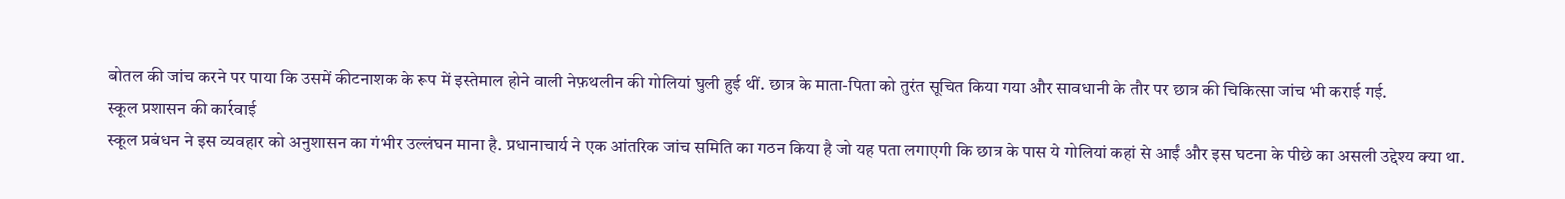बोतल की जांच करने पर पाया कि उसमें कीटनाशक के रूप में इस्तेमाल होने वाली नेफ़थलीन की गोलियां घुली हुई थीं. छात्र के माता-पिता को तुरंत सूचित किया गया और सावधानी के तौर पर छात्र की चिकित्सा जांच भी कराई गई.
स्कूल प्रशासन की कार्रवाई
स्कूल प्रबंधन ने इस व्यवहार को अनुशासन का गंभीर उल्लंघन माना है. प्रधानाचार्य ने एक आंतरिक जांच समिति का गठन किया है जो यह पता लगाएगी कि छात्र के पास ये गोलियां कहां से आईं और इस घटना के पीछे का असली उद्देश्य क्या था.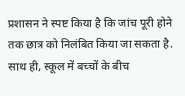प्रशासन ने स्पष्ट किया है कि जांच पूरी होने तक छात्र को निलंबित किया जा सकता है. साथ ही, स्कूल में बच्चों के बीच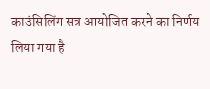काउंसिलिंग सत्र आयोजित करने का निर्णय लिया गया है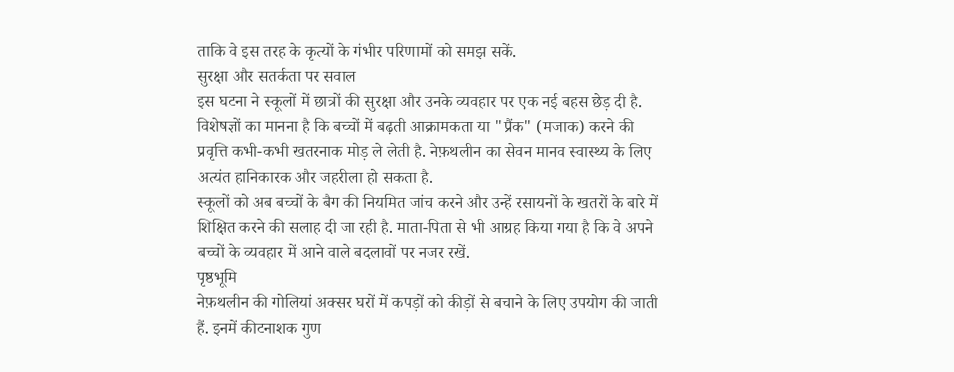ताकि वे इस तरह के कृत्यों के गंभीर परिणामों को समझ सकें.
सुरक्षा और सतर्कता पर सवाल
इस घटना ने स्कूलों में छात्रों की सुरक्षा और उनके व्यवहार पर एक नई बहस छेड़ दी है. विशेषज्ञों का मानना है कि बच्चों में बढ़ती आक्रामकता या "प्रैंक" (मजाक) करने की प्रवृत्ति कभी-कभी खतरनाक मोड़ ले लेती है. नेफ़थलीन का सेवन मानव स्वास्थ्य के लिए अत्यंत हानिकारक और जहरीला हो सकता है.
स्कूलों को अब बच्चों के बैग की नियमित जांच करने और उन्हें रसायनों के खतरों के बारे में शिक्षित करने की सलाह दी जा रही है. माता-पिता से भी आग्रह किया गया है कि वे अपने बच्चों के व्यवहार में आने वाले बदलावों पर नजर रखें.
पृष्ठभूमि
नेफ़थलीन की गोलियां अक्सर घरों में कपड़ों को कीड़ों से बचाने के लिए उपयोग की जाती हैं. इनमें कीटनाशक गुण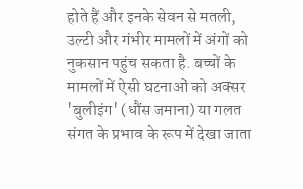होते हैं और इनके सेवन से मतली, उल्टी और गंभीर मामलों में अंगों को नुकसान पहुंच सकता है. बच्चों के मामलों में ऐसी घटनाओं को अक्सर 'बुलीइंग' (धौंस जमाना) या गलत संगत के प्रभाव के रूप में देखा जाता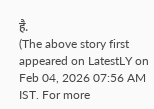है.
(The above story first appeared on LatestLY on Feb 04, 2026 07:56 AM IST. For more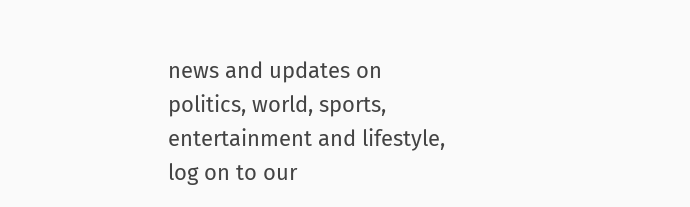news and updates on politics, world, sports, entertainment and lifestyle, log on to our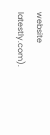website latestly.com).